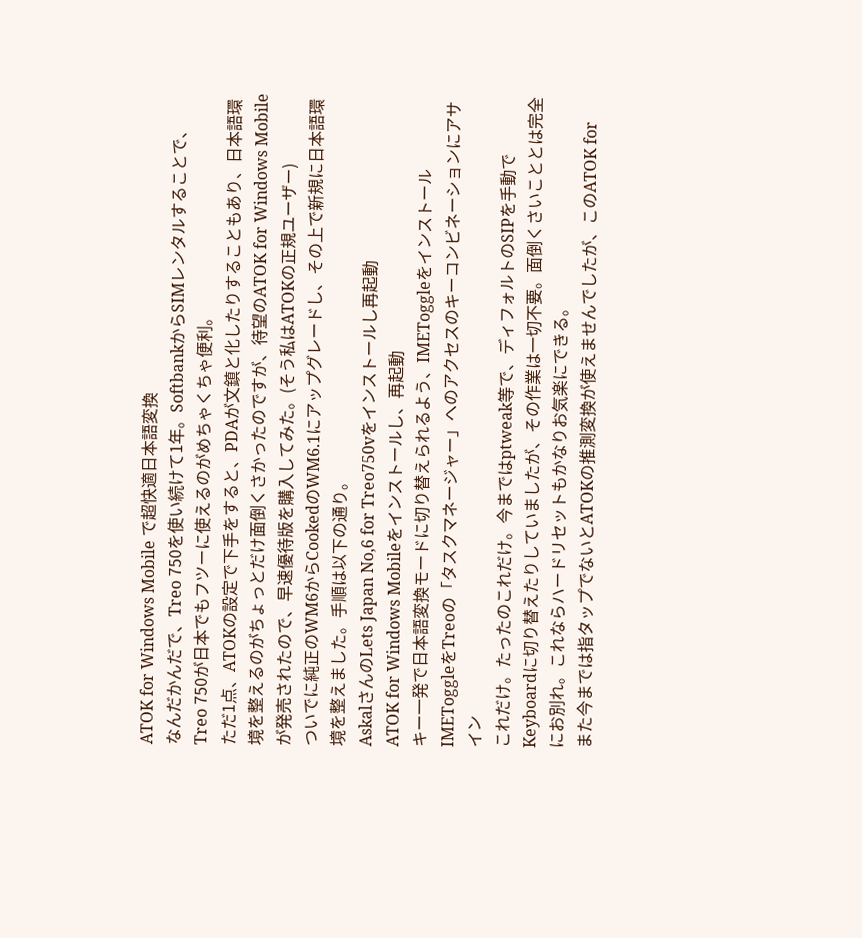ATOK for Windows Mobile で超快適日本語変換
なんだかんだで、Treo 750を使い続けて1年。SoftbankからSIMレンタルすることで、Treo 750が日本でもフツーに使えるのがめちゃくちゃ便利。
ただ1点、ATOKの設定で下手をすると、PDAが文鎮と化したりすることもあり、日本語環境を整えるのがちょっとだけ面倒くさかったのですが、待望のATOK for Windows Mobileが発売されたので、早速優待版を購入してみた。(そう私はATOKの正規ユーザー)
ついでに純正のWM6からCookedのWM6.1にアップグレードし、その上で新規に日本語環境を整えました。手順は以下の通り。
AskalさんのLets Japan No,6 for Treo750vをインストールし再起動
ATOK for Windows Mobileをインストールし、再起動
キー一発で日本語変換モードに切り替えられるよう、IMEToggleをインストール
IMEToggleをTreoの「タスクマネージャー」へのアクセスのキーコンビネーションにアサイン
これだけ。たったのこれだけ。今まではptweak等で、ディフォルトのSIPを手動でKeyboardに切り替えたりしていましたが、その作業は一切不要。面倒くさいこととは完全にお別れ。これならハードリセットもかなりお気楽にできる。
また今までは指タップでないとATOKの推測変換が使えませんでしたが、このATOK for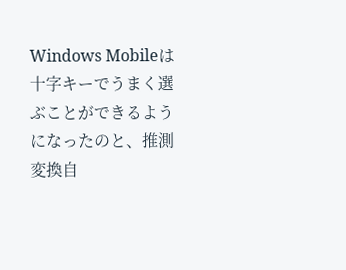Windows Mobileは十字キーでうまく選ぶことができるようになったのと、推測変換自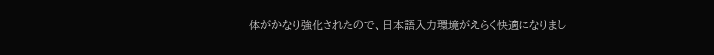体がかなり強化されたので、日本語入力環境がえらく快適になりまし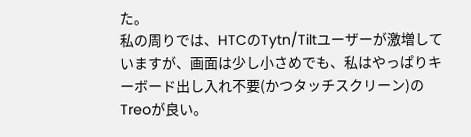た。
私の周りでは、HTCのTytn/Tiltユーザーが激増していますが、画面は少し小さめでも、私はやっぱりキーボード出し入れ不要(かつタッチスクリーン)のTreoが良い。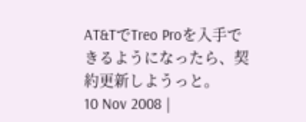AT&TでTreo Proを入手できるようになったら、契約更新しようっと。
10 Nov 2008 |